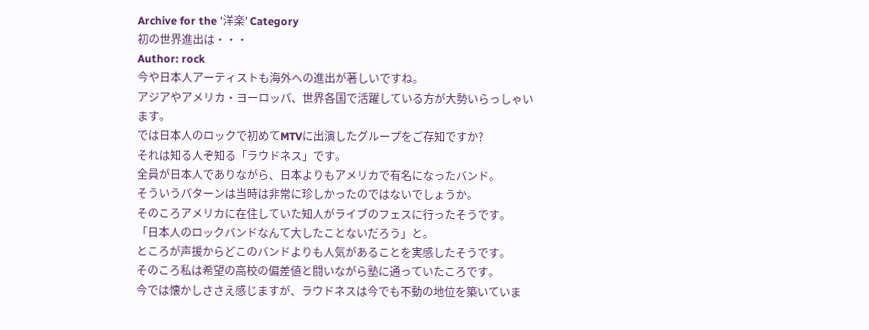Archive for the '洋楽' Category
初の世界進出は・・・
Author: rock
今や日本人アーティストも海外への進出が著しいですね。
アジアやアメリカ・ヨーロッパ、世界各国で活躍している方が大勢いらっしゃいます。
では日本人のロックで初めてMTVに出演したグループをご存知ですか?
それは知る人ぞ知る「ラウドネス」です。
全員が日本人でありながら、日本よりもアメリカで有名になったバンド。
そういうパターンは当時は非常に珍しかったのではないでしょうか。
そのころアメリカに在住していた知人がライブのフェスに行ったそうです。
「日本人のロックバンドなんて大したことないだろう」と。
ところが声援からどこのバンドよりも人気があることを実感したそうです。
そのころ私は希望の高校の偏差値と闘いながら塾に通っていたころです。
今では懐かしささえ感じますが、ラウドネスは今でも不動の地位を築いていま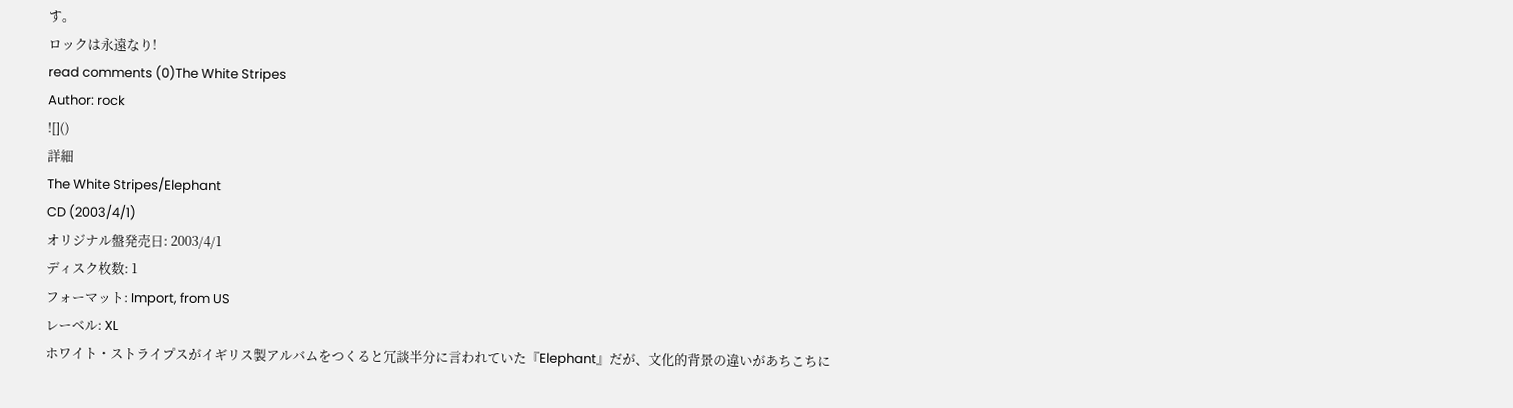す。
ロックは永遠なり!
read comments (0)The White Stripes
Author: rock
![]()
詳細
The White Stripes/Elephant
CD (2003/4/1)
オリジナル盤発売日: 2003/4/1
ディスク枚数: 1
フォーマット: Import, from US
レーベル: XL
ホワイト・ストライプスがイギリス製アルバムをつくると冗談半分に言われていた『Elephant』だが、文化的背景の違いがあちこちに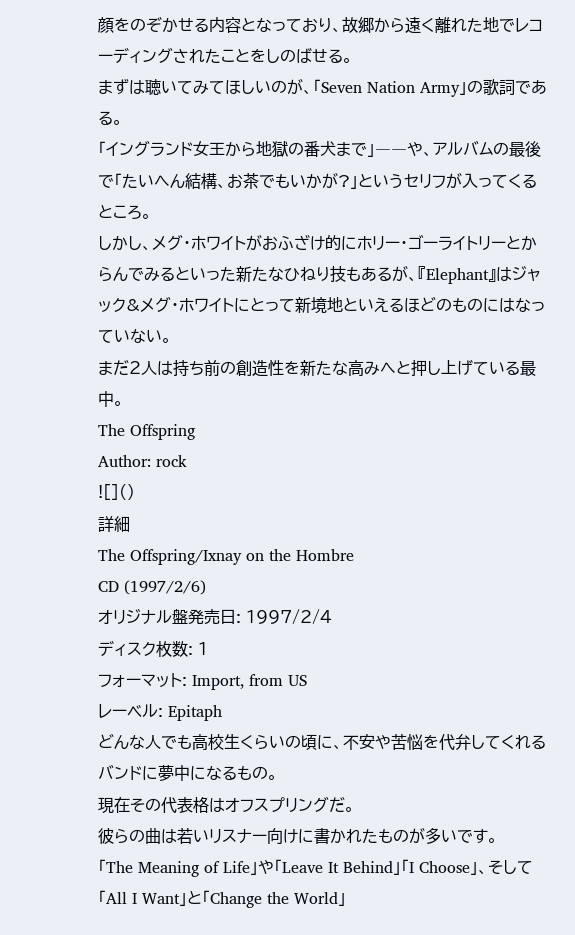顔をのぞかせる内容となっており、故郷から遠く離れた地でレコーディングされたことをしのばせる。
まずは聴いてみてほしいのが、「Seven Nation Army」の歌詞である。
「イングランド女王から地獄の番犬まで」――や、アルバムの最後で「たいへん結構、お茶でもいかが?」というセリフが入ってくるところ。
しかし、メグ・ホワイトがおふざけ的にホリー・ゴーライトリーとからんでみるといった新たなひねり技もあるが、『Elephant』はジャック&メグ・ホワイトにとって新境地といえるほどのものにはなっていない。
まだ2人は持ち前の創造性を新たな高みへと押し上げている最中。
The Offspring
Author: rock
![]()
詳細
The Offspring/Ixnay on the Hombre
CD (1997/2/6)
オリジナル盤発売日: 1997/2/4
ディスク枚数: 1
フォーマット: Import, from US
レーベル: Epitaph
どんな人でも高校生くらいの頃に、不安や苦悩を代弁してくれるバンドに夢中になるもの。
現在その代表格はオフスプリングだ。
彼らの曲は若いリスナー向けに書かれたものが多いです。
「The Meaning of Life」や「Leave It Behind」「I Choose」、そして「All I Want」と「Change the World」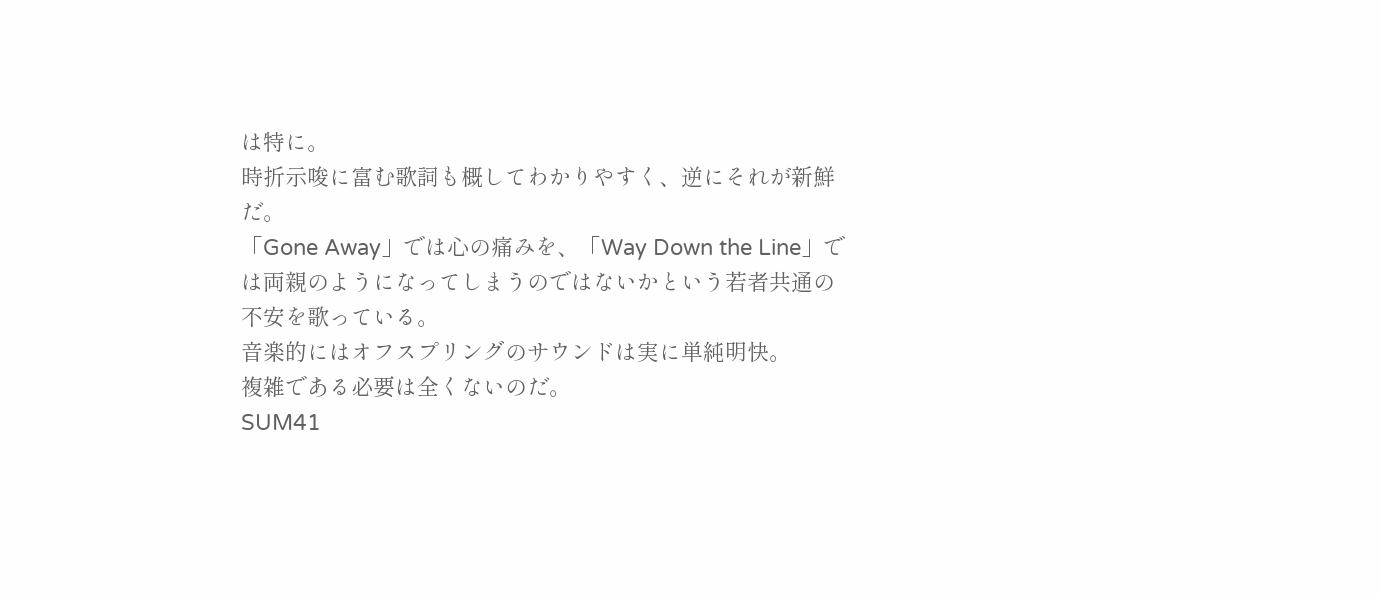は特に。
時折示唆に富む歌詞も概してわかりやすく、逆にそれが新鮮だ。
「Gone Away」では心の痛みを、「Way Down the Line」では両親のようになってしまうのではないかという若者共通の不安を歌っている。
音楽的にはオフスプリングのサウンドは実に単純明快。
複雑である必要は全くないのだ。
SUM41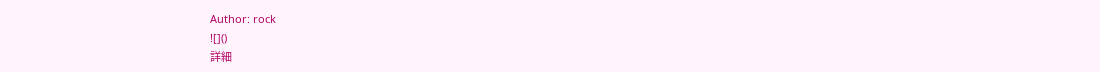Author: rock
![]()
詳細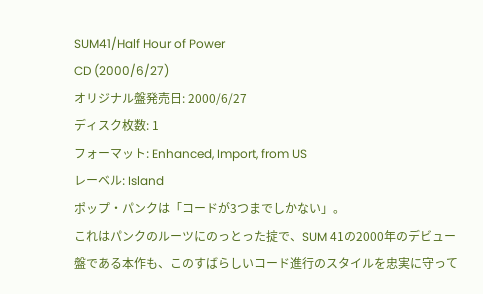SUM41/Half Hour of Power
CD (2000/6/27)
オリジナル盤発売日: 2000/6/27
ディスク枚数: 1
フォーマット: Enhanced, Import, from US
レーベル: Island
ポップ・パンクは「コードが3つまでしかない」。
これはパンクのルーツにのっとった掟で、SUM 41の2000年のデビュー盤である本作も、このすばらしいコード進行のスタイルを忠実に守って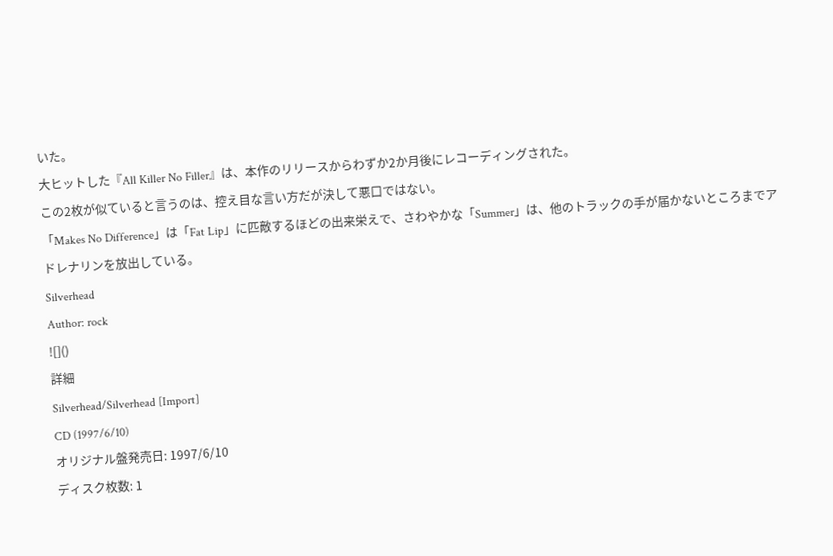いた。
大ヒットした『All Killer No Filler』は、本作のリリースからわずか2か月後にレコーディングされた。
この2枚が似ていると言うのは、控え目な言い方だが決して悪口ではない。
「Makes No Difference」は「Fat Lip」に匹敵するほどの出来栄えで、さわやかな「Summer」は、他のトラックの手が届かないところまでアドレナリンを放出している。
Silverhead
Author: rock
![]()
詳細
Silverhead/Silverhead [Import]
CD (1997/6/10)
オリジナル盤発売日: 1997/6/10
ディスク枚数: 1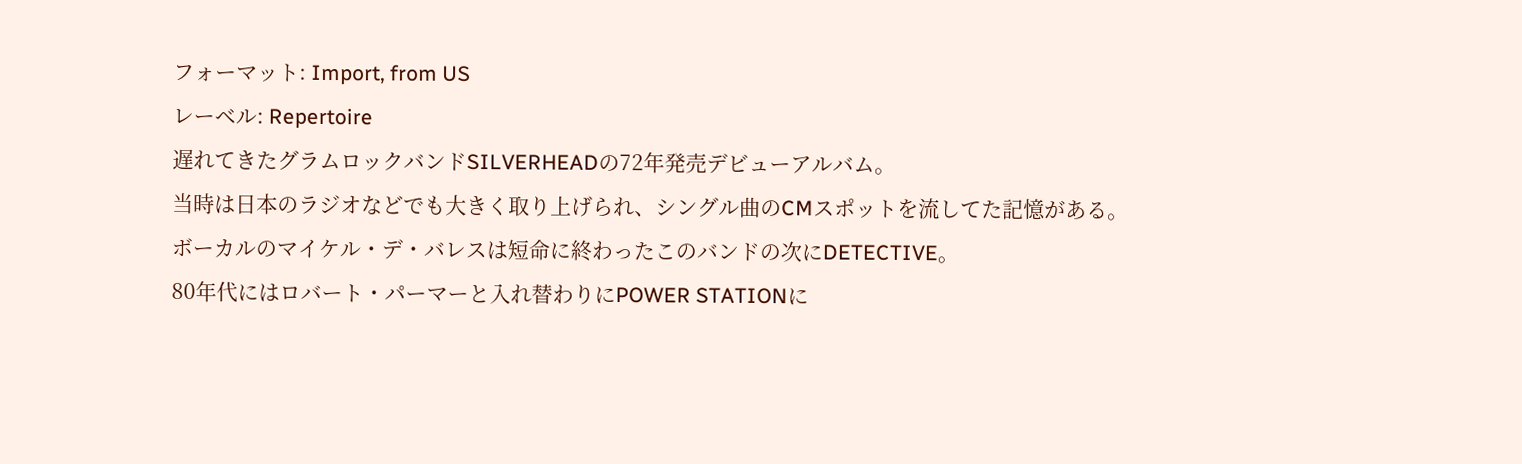フォーマット: Import, from US
レーベル: Repertoire
遅れてきたグラムロックバンドSILVERHEADの72年発売デビューアルバム。
当時は日本のラジオなどでも大きく取り上げられ、シングル曲のCMスポットを流してた記憶がある。
ボーカルのマイケル・デ・バレスは短命に終わったこのバンドの次にDETECTIVE。
80年代にはロバート・パーマーと入れ替わりにPOWER STATIONに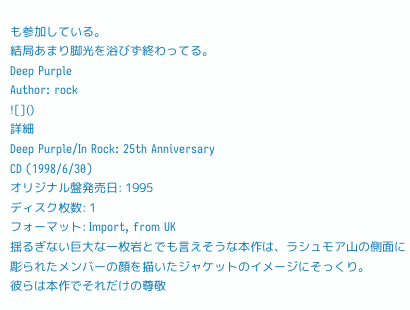も参加している。
結局あまり脚光を浴びず終わってる。
Deep Purple
Author: rock
![]()
詳細
Deep Purple/In Rock: 25th Anniversary
CD (1998/6/30)
オリジナル盤発売日: 1995
ディスク枚数: 1
フォーマット: Import, from UK
揺るぎない巨大な一枚岩とでも言えそうな本作は、ラシュモア山の側面に彫られたメンバーの顔を描いたジャケットのイメージにそっくり。
彼らは本作でそれだけの尊敬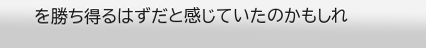を勝ち得るはずだと感じていたのかもしれ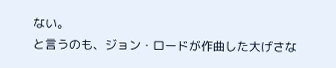ない。
と言うのも、ジョン・ロードが作曲した大げさな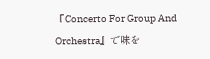『Concerto For Group And Orchestra』で味を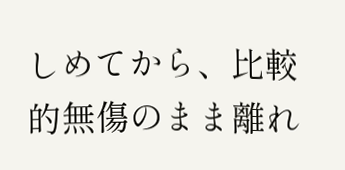しめてから、比較的無傷のまま離れ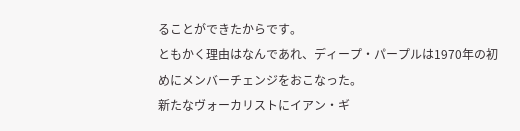ることができたからです。
ともかく理由はなんであれ、ディープ・パープルは1970年の初めにメンバーチェンジをおこなった。
新たなヴォーカリストにイアン・ギ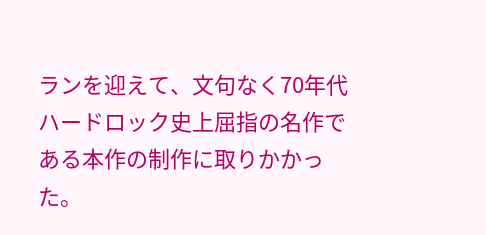ランを迎えて、文句なく70年代ハードロック史上屈指の名作である本作の制作に取りかかった。